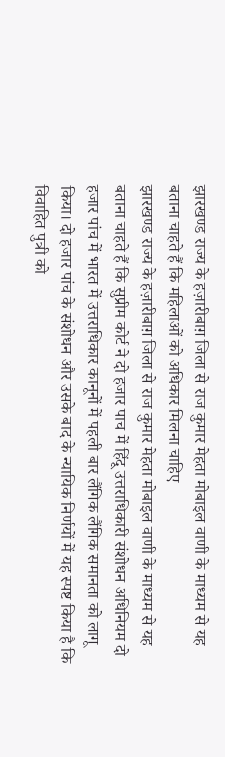झारखण्ड राज्य के हज़ारीबाग़ जिला से राज कुमार मेहता मोबाइल वाणी के माध्यम से यह बताना चाहते हैं कि महिलाओं को अधिकार मिलना चाहिए
झारखण्ड राज्य के हज़ारीबाग़ जिला से राज कुमार मेहता मोबाइल वाणी के माध्यम से यह बताना चाहते हैं कि सुप्रीम कोर्ट ने दो हजार पाच में हिंदू उत्तराधिकारी संशोधन अधिनियम दो हजार पांच में भारत में उत्तराधिकार कानूनों में पहली बार लैंगिक लैंगिक समानता को लागू किया। दो हजार पांच के संशोधन और उसके बाद के न्यायिक निर्णयों में यह स्पष्ट किया है कि विवाहित पुत्री को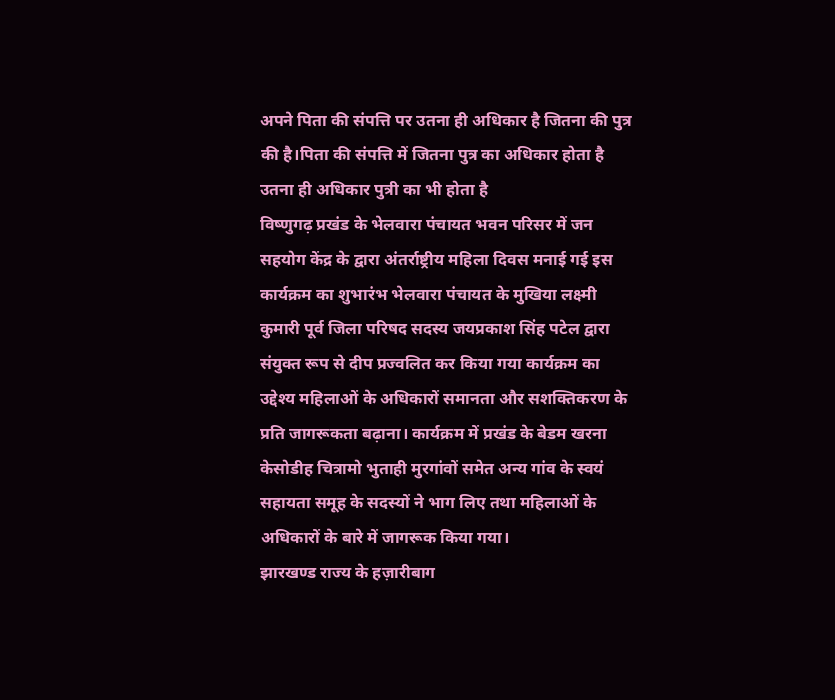अपने पिता की संपत्ति पर उतना ही अधिकार है जितना की पुत्र की है।पिता की संपत्ति में जितना पुत्र का अधिकार होता है उतना ही अधिकार पुत्री का भी होता है
विष्णुगढ़ प्रखंड के भेलवारा पंचायत भवन परिसर में जन सहयोग केंद्र के द्वारा अंतर्राष्ट्रीय महिला दिवस मनाई गई इस कार्यक्रम का शुभारंभ भेलवारा पंचायत के मुखिया लक्ष्मी कुमारी पूर्व जिला परिषद सदस्य जयप्रकाश सिंह पटेल द्वारा संयुक्त रूप से दीप प्रज्वलित कर किया गया कार्यक्रम का उद्देश्य महिलाओं के अधिकारों समानता और सशक्तिकरण के प्रति जागरूकता बढ़ाना। कार्यक्रम में प्रखंड के बेडम खरना केसोडीह चित्रामो भुताही मुरगांवों समेत अन्य गांव के स्वयं सहायता समूह के सदस्यों ने भाग लिए तथा महिलाओं के अधिकारों के बारे में जागरूक किया गया।
झारखण्ड राज्य के हज़ारीबाग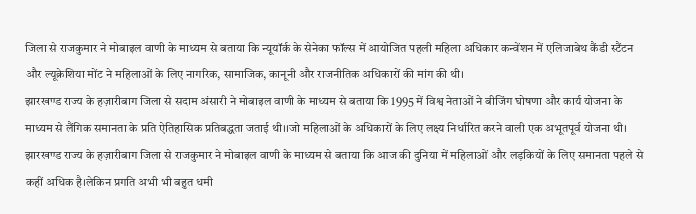जिला से राजकुमार ने मोबाइल वाणी के माध्यम से बताया कि न्यूयॉर्क के सेनेका फॉल्स में आयोजित पहली महिला अधिकार कन्वेंशन में एलिजाबेथ कैंडी स्टैंटन और ल्यूक्रेशिया मोंट ने महिलाओं के लिए नागरिक, सामाजिक, कानूनी और राजनीतिक अधिकारों की मांग की थी।
झारखण्ड राज्य के हज़ारीबाग जिला से सदाम अंसारी ने मोबाइल वाणी के माध्यम से बताया कि 1995 में विश्व नेताओं ने बीजिंग घोषणा और कार्य योजना के माध्यम से लैंगिक समानता के प्रति ऐतिहासिक प्रतिबद्धता जताई थी।।जो महिलाओं के अधिकारों के लिए लक्ष्य निर्धारित करने वाली एक अभूतपूर्व योजना थी।
झारखण्ड राज्य के हज़ारीबाग जिला से राजकुमार ने मोबाइल वाणी के माध्यम से बताया कि आज की दुनिया में महिलाओं और लड़कियों के लिए समानता पहले से कहीं अधिक है।लेकिन प्रगति अभी भी बहुत धमी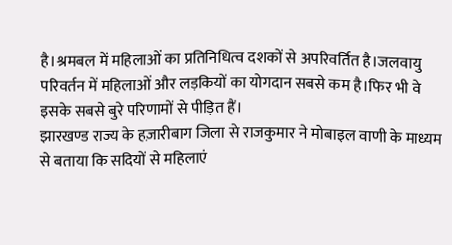है।श्रमबल में महिलाओं का प्रतिनिधित्व दशकों से अपरिवर्तित है।जलवायु परिवर्तन में महिलाओं और लड़कियों का योगदान सबसे कम है।फिर भी वे इसके सबसे बुरे परिणामों से पीड़ित हैं।
झारखण्ड राज्य के हज़ारीबाग जिला से राजकुमार ने मोबाइल वाणी के माध्यम से बताया कि सदियों से महिलाएं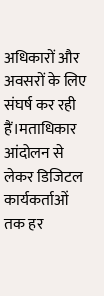अधिकारों और अवसरों के लिए संघर्ष कर रही हैं।मताधिकार आंदोलन से लेकर डिजिटल कार्यकर्ताओं तक हर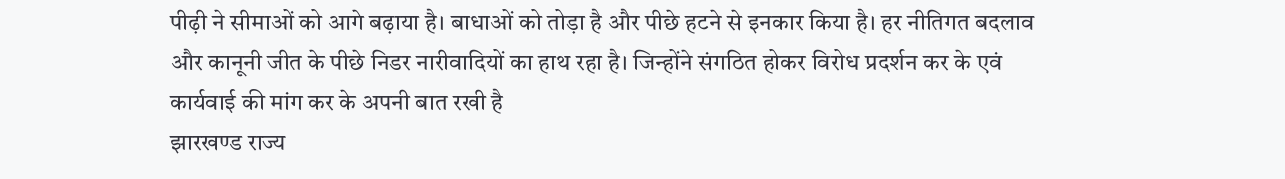पीढ़ी ने सीमाओं को आगे बढ़ाया है। बाधाओं को तोड़ा है और पीछे हटने से इनकार किया है। हर नीतिगत बदलाव और कानूनी जीत के पीछे निडर नारीवादियों का हाथ रहा है। जिन्होंने संगठित होकर विरोध प्रदर्शन कर के एवं कार्यवाई की मांग कर के अपनी बात रखी है
झारखण्ड राज्य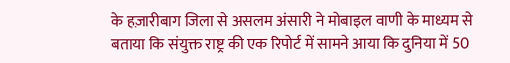के हज़ारीबाग जिला से असलम अंसारी ने मोबाइल वाणी के माध्यम से बताया कि संयुक्त राष्ट्र की एक रिपोर्ट में सामने आया कि दुनिया में 50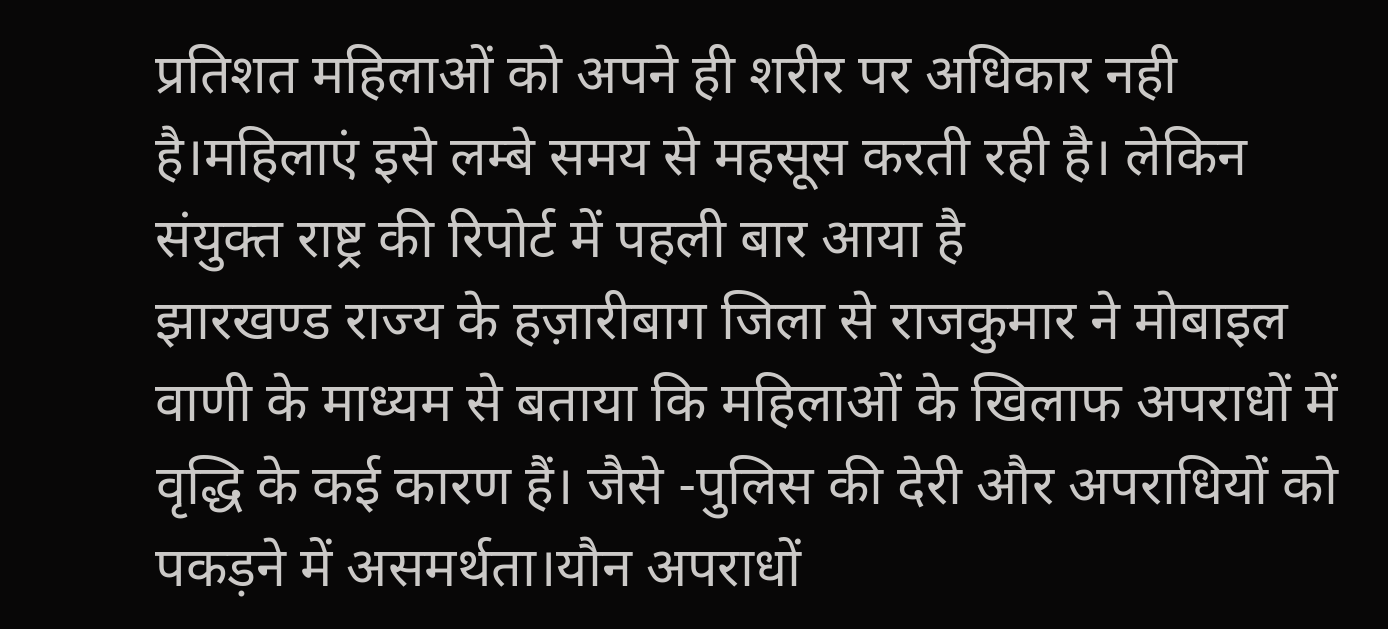प्रतिशत महिलाओं को अपने ही शरीर पर अधिकार नही है।महिलाएं इसे लम्बे समय से महसूस करती रही है। लेकिन संयुक्त राष्ट्र की रिपोर्ट में पहली बार आया है
झारखण्ड राज्य के हज़ारीबाग जिला से राजकुमार ने मोबाइल वाणी के माध्यम से बताया कि महिलाओं के खिलाफ अपराधों में वृद्धि के कई कारण हैं। जैसे -पुलिस की देरी और अपराधियों को पकड़ने में असमर्थता।यौन अपराधों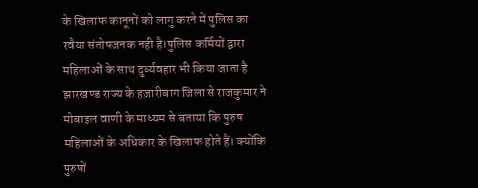के खिलाफ कानूनों को लागु करने में पुलिस का रवैया संतोषजनक नही है।पुलिस कर्मियों द्वारा महिलाओं के साथ दुर्व्यवहार भी किया जाता है
झारखण्ड राज्य के हज़ारीबाग जिला से राजकुमार ने मोबाइल वाणी के माध्यम से बताया कि पुरुष महिलाओं के अधिकार के खिलाफ होते हैं। क्योंकि पुरुषों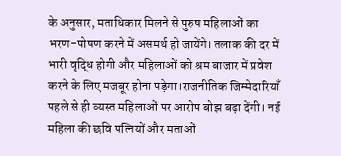के अनुसार, मताधिकार मिलने से पुरुष महिलाओं का भरण-पोषण करने में असमर्थ हो जायेंगे। तलाक की दर में भारी वृद्धि होगी और महिलाओं को श्रम बाजार में प्रवेश करने के लिए मजबूर होना पड़ेगा।राजनीतिक जिम्मेदारियाँ पहले से ही व्यस्त महिलाओं पर आरोप बोझ बढ़ा देंगी। नई महिला की छवि पत्नियों और मताओं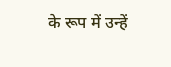के रूप में उन्हें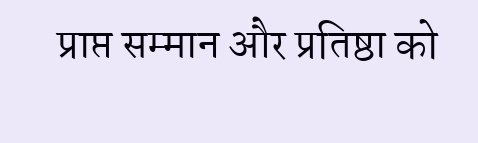प्राप्त सम्मान और प्रतिष्ठा को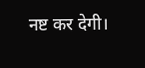नष्ट कर देगी।